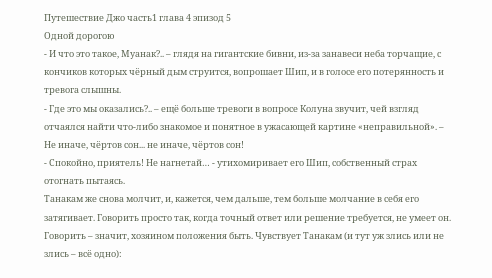Путешествие Джо часть1 глава 4 эпизод 5
Одной дорогою
- И что это такое, Муанак?.. – глядя на гигантские бивни, из-за занавеси неба торчащие, с кончиков которых чёрный дым струится, вопрошает Шип, и в голосе его потерянность и тревога слышны.
- Где это мы оказались?.. – ещё больше тревоги в вопросе Колуна звучит, чей взгляд отчаялся найти что-либо знакомое и понятное в ужасающей картине «неправильной». – Не иначе, чёртов сон... не иначе, чёртов сон!
- Спокойно, приятель! Не нагнетай… - утихомиривает его Шип, собственный страх отогнать пытаясь.
Танакам же снова молчит, и, кажется, чем дальше, тем больше молчание в себя его затягивает. Говорить просто так, когда точный ответ или решение требуется, не умеет он. Говорить – значит, хозяином положения быть. Чувствует Танакам (и тут уж злись или не злись – всё одно):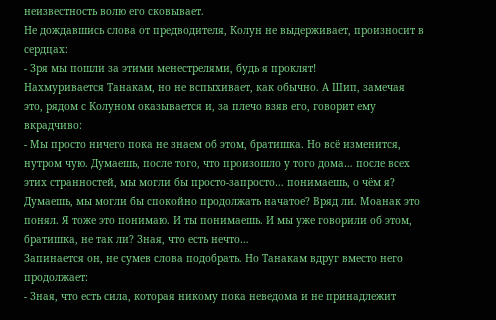неизвестность волю его сковывает.
Не дождавшись слова от предводителя, Колун не выдерживает, произносит в сердцах:
- Зря мы пошли за этими менестрелями, будь я проклят!
Нахмуривается Танакам, но не вспыхивает, как обычно. А Шип, замечая это, рядом с Колуном оказывается и, за плечо взяв его, говорит ему вкрадчиво:
- Мы просто ничего пока не знаем об этом, братишка. Но всё изменится, нутром чую. Думаешь, после того, что произошло у того дома… после всех этих странностей, мы могли бы просто-запросто… понимаешь, о чём я? Думаешь, мы могли бы спокойно продолжать начатое? Вряд ли. Моанак это понял. Я тоже это понимаю. И ты понимаешь. И мы уже говорили об этом, братишка, не так ли? Зная, что есть нечто…
Запинается он, не сумев слова подобрать. Но Танакам вдруг вместо него продолжает:
- Зная, что есть сила, которая никому пока неведома и не принадлежит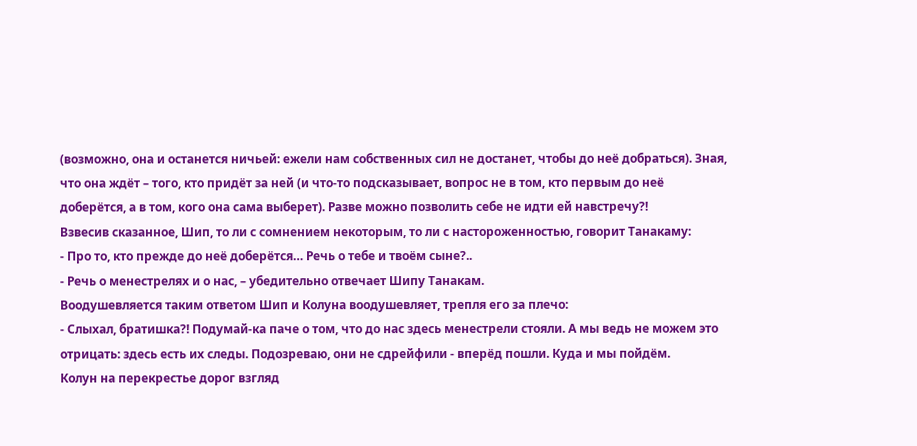(возможно, она и останется ничьей: ежели нам собственных сил не достанет, чтобы до неё добраться). Зная, что она ждёт – того, кто придёт за ней (и что-то подсказывает, вопрос не в том, кто первым до неё доберётся, а в том, кого она сама выберет). Разве можно позволить себе не идти ей навстречу?!
Взвесив сказанное, Шип, то ли с сомнением некоторым, то ли с настороженностью, говорит Танакаму:
- Про то, кто прежде до неё доберётся… Речь о тебе и твоём сыне?..
- Речь о менестрелях и о нас, – убедительно отвечает Шипу Танакам.
Воодушевляется таким ответом Шип и Колуна воодушевляет, трепля его за плечо:
- Слыхал, братишка?! Подумай-ка паче о том, что до нас здесь менестрели стояли. А мы ведь не можем это отрицать: здесь есть их следы. Подозреваю, они не сдрейфили - вперёд пошли. Куда и мы пойдём.
Колун на перекрестье дорог взгляд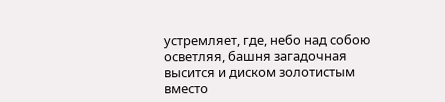устремляет, где, небо над собою осветляя, башня загадочная высится и диском золотистым вместо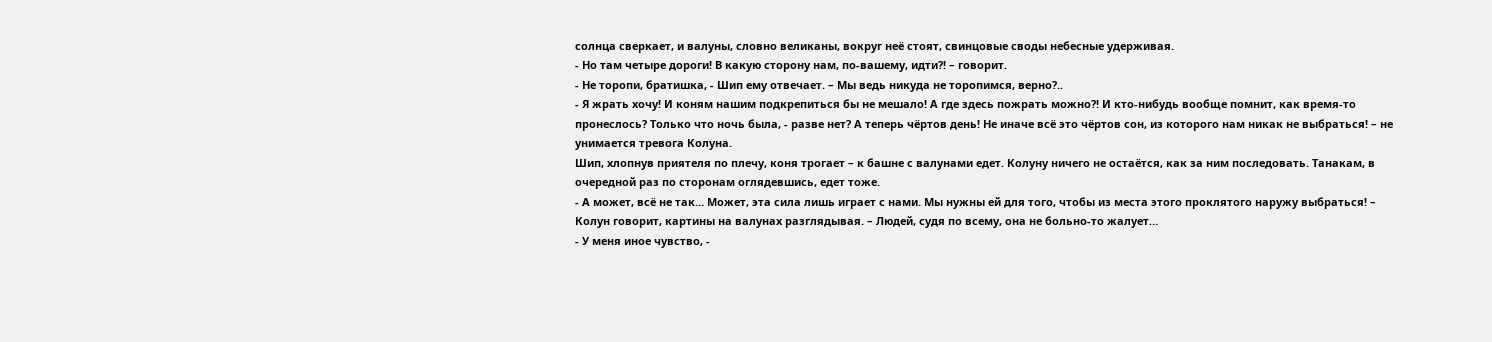солнца сверкает, и валуны, словно великаны, вокруг неё стоят, свинцовые своды небесные удерживая.
- Но там четыре дороги! В какую сторону нам, по-вашему, идти?! – говорит.
- Не торопи, братишка, - Шип ему отвечает. – Мы ведь никуда не торопимся, верно?..
- Я жрать хочу! И коням нашим подкрепиться бы не мешало! А где здесь пожрать можно?! И кто-нибудь вообще помнит, как время-то пронеслось? Только что ночь была, - разве нет? А теперь чёртов день! Не иначе всё это чёртов сон, из которого нам никак не выбраться! – не унимается тревога Колуна.
Шип, хлопнув приятеля по плечу, коня трогает – к башне с валунами едет. Колуну ничего не остаётся, как за ним последовать. Танакам, в очередной раз по сторонам оглядевшись, едет тоже.
- А может, всё не так… Может, эта сила лишь играет с нами. Мы нужны ей для того, чтобы из места этого проклятого наружу выбраться! – Колун говорит, картины на валунах разглядывая. – Людей, судя по всему, она не больно-то жалует…
- У меня иное чувство, -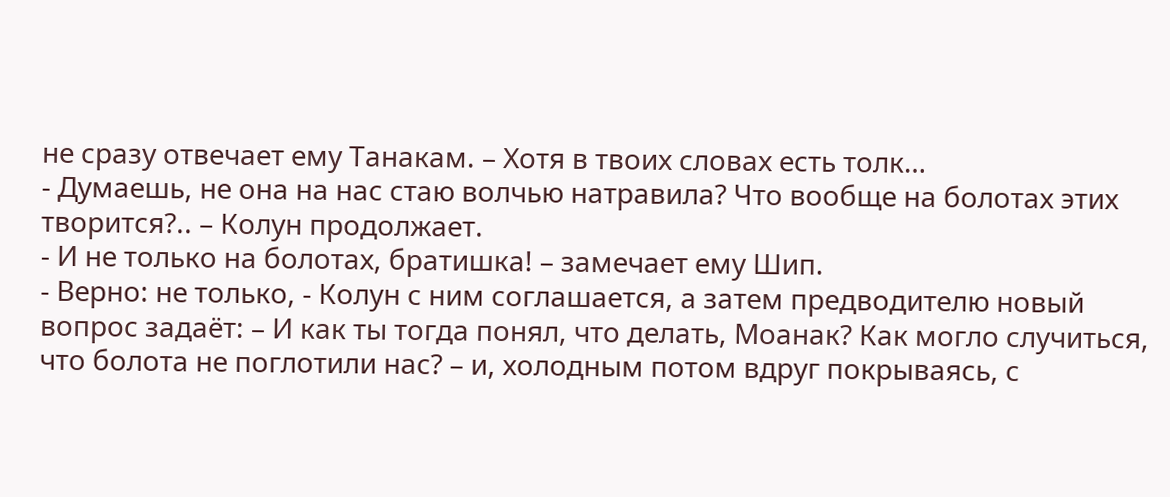не сразу отвечает ему Танакам. – Хотя в твоих словах есть толк…
- Думаешь, не она на нас стаю волчью натравила? Что вообще на болотах этих творится?.. – Колун продолжает.
- И не только на болотах, братишка! – замечает ему Шип.
- Верно: не только, - Колун с ним соглашается, а затем предводителю новый вопрос задаёт: – И как ты тогда понял, что делать, Моанак? Как могло случиться, что болота не поглотили нас? – и, холодным потом вдруг покрываясь, с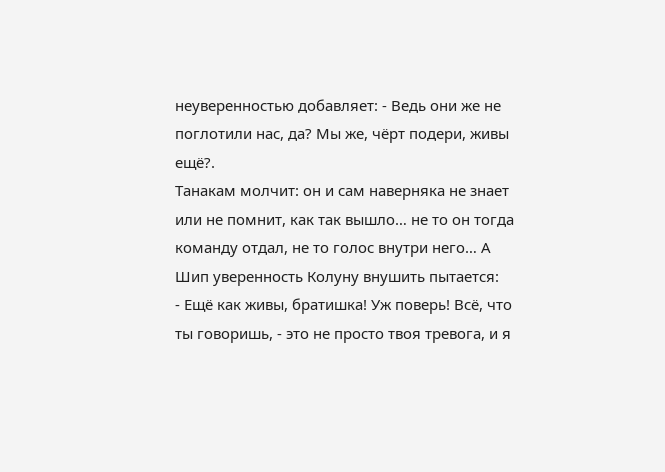неуверенностью добавляет: - Ведь они же не поглотили нас, да? Мы же, чёрт подери, живы ещё?.
Танакам молчит: он и сам наверняка не знает или не помнит, как так вышло… не то он тогда команду отдал, не то голос внутри него… А Шип уверенность Колуну внушить пытается:
- Ещё как живы, братишка! Уж поверь! Всё, что ты говоришь, - это не просто твоя тревога, и я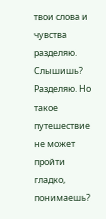твои слова и чувства разделяю.
Слышишь? Разделяю. Но такое путешествие не может пройти гладко, понимаешь?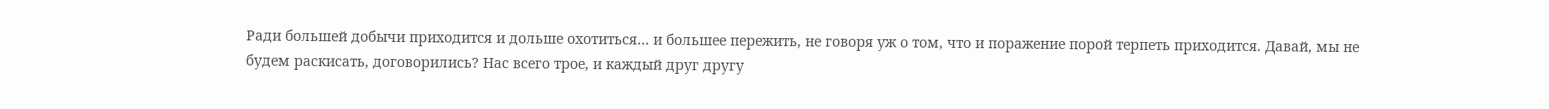Ради большей добычи приходится и дольше охотиться… и большее пережить, не говоря уж о том, что и поражение порой терпеть приходится. Давай, мы не будем раскисать, договорились? Нас всего трое, и каждый друг другу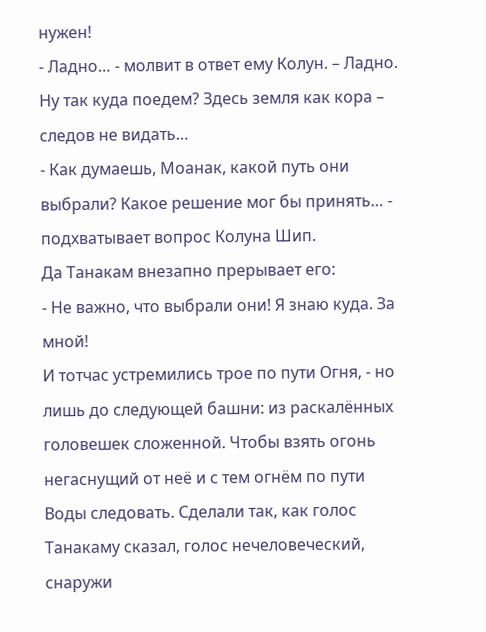нужен!
- Ладно… - молвит в ответ ему Колун. – Ладно. Ну так куда поедем? Здесь земля как кора – следов не видать…
- Как думаешь, Моанак, какой путь они выбрали? Какое решение мог бы принять… - подхватывает вопрос Колуна Шип.
Да Танакам внезапно прерывает его:
- Не важно, что выбрали они! Я знаю куда. За мной!
И тотчас устремились трое по пути Огня, - но лишь до следующей башни: из раскалённых головешек сложенной. Чтобы взять огонь негаснущий от неё и с тем огнём по пути Воды следовать. Сделали так, как голос Танакаму сказал, голос нечеловеческий, снаружи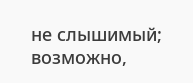не слышимый; возможно,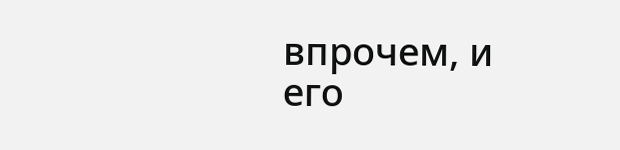впрочем, и его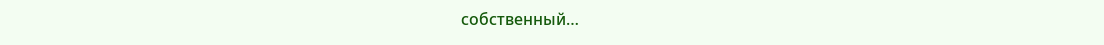собственный…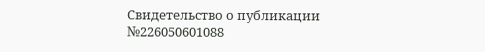Свидетельство о публикации №226050601088